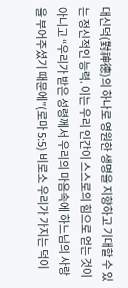대신덕(對神德)의 하나로 영원한 생명을 지향하고 기대할 수 있는 정신적인 능력. 이는 우리 인간이 스스로의 힘으로 얻는 것이 아니고 “우리가 받은 성령께서 우리의 마음속에 하느님의 사랑을 부어주셨기 때문에”(로마 5:5) 비로소 우리가 가지는 덕이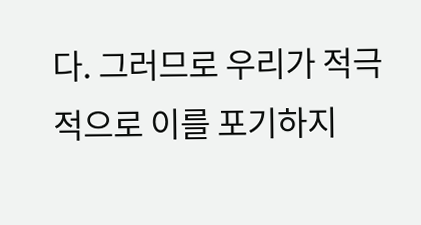다. 그러므로 우리가 적극적으로 이를 포기하지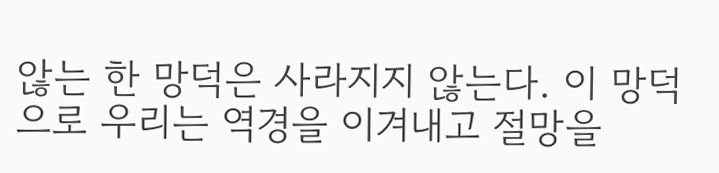않는 한 망덕은 사라지지 않는다. 이 망덕으로 우리는 역경을 이겨내고 절망을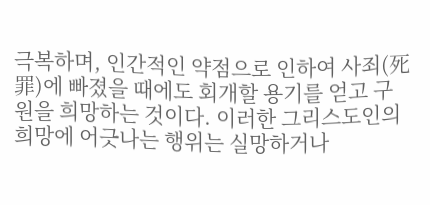극복하며, 인간적인 약점으로 인하여 사죄(死罪)에 빠졌을 때에도 회개할 용기를 얻고 구원을 희망하는 것이다. 이러한 그리스도인의 희망에 어긋나는 행위는 실망하거나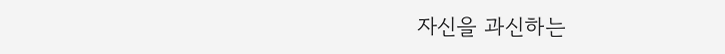자신을 과신하는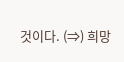것이다. (⇒) 희망